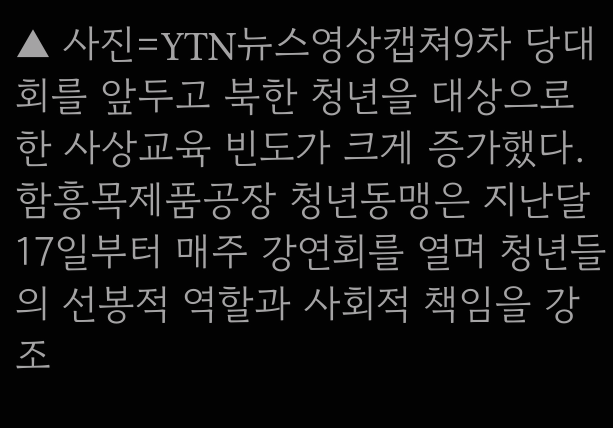▲ 사진=YTN뉴스영상캡쳐9차 당대회를 앞두고 북한 청년을 대상으로 한 사상교육 빈도가 크게 증가했다.
함흥목제품공장 청년동맹은 지난달 17일부터 매주 강연회를 열며 청년들의 선봉적 역할과 사회적 책임을 강조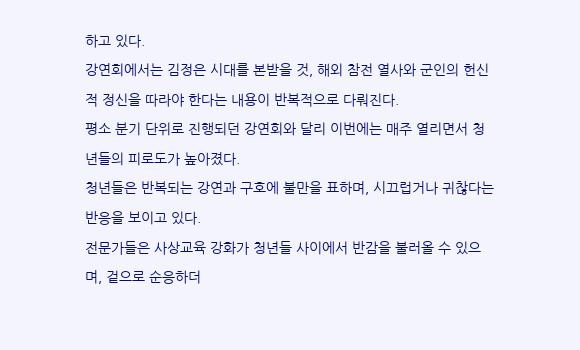하고 있다.
강연회에서는 김정은 시대를 본받을 것, 해외 참전 열사와 군인의 헌신적 정신을 따라야 한다는 내용이 반복적으로 다뤄진다.
평소 분기 단위로 진행되던 강연회와 달리 이번에는 매주 열리면서 청년들의 피로도가 높아졌다.
청년들은 반복되는 강연과 구호에 불만을 표하며, 시끄럽거나 귀찮다는 반응을 보이고 있다.
전문가들은 사상교육 강화가 청년들 사이에서 반감을 불러올 수 있으며, 겉으로 순응하더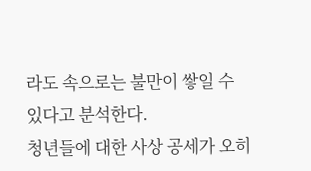라도 속으로는 불만이 쌓일 수 있다고 분석한다.
청년들에 대한 사상 공세가 오히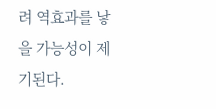려 역효과를 낳을 가능성이 제기된다.